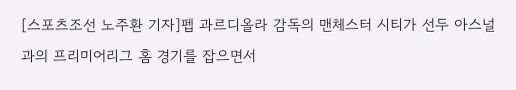[스포츠조선 노주환 기자]펩 과르디올라 감독의 맨체스터 시티가 선두 아스널과의 프리미어리그 홈 경기를 잡으면서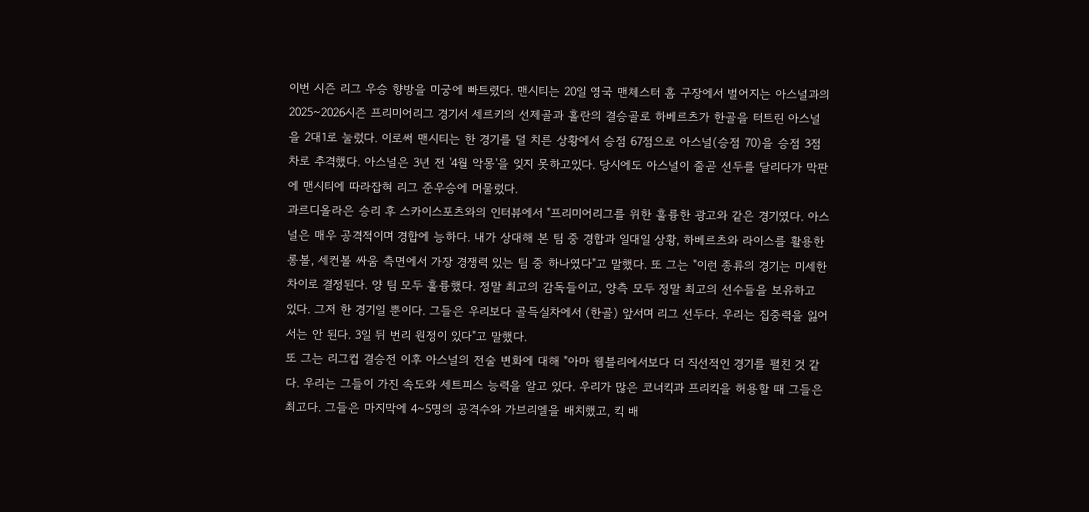이번 시즌 리그 우승 향방을 미궁에 빠트렸다. 맨시티는 20일 영국 맨체스터 홈 구장에서 벌어지는 아스널과의 2025~2026시즌 프리미어리그 경기서 세르키의 선제골과 홀란의 결승골로 하베르츠가 한골을 터트린 아스널을 2대1로 눌렀다. 이로써 맨시티는 한 경기를 덜 치른 상황에서 승점 67점으로 아스널(승점 70)을 승점 3점차로 추격했다. 아스널은 3년 전 '4월 악몽'을 잊지 못하고있다. 당시에도 아스널이 줄곧 선두를 달리다가 막판에 맨시티에 따라잡혀 리그 준우승에 머물렀다.
과르디올라은 승리 후 스카이스포츠와의 인터뷰에서 "프리미어리그를 위한 훌륭한 광고와 같은 경기였다. 아스널은 매우 공격적이며 경합에 능하다. 내가 상대해 본 팀 중 경합과 일대일 상황, 하베르츠와 라이스를 활용한 롱볼, 세컨볼 싸움 측면에서 가장 경쟁력 있는 팀 중 하나였다"고 말했다. 또 그는 "이런 종류의 경기는 미세한 차이로 결정된다. 양 팀 모두 훌륭했다. 정말 최고의 감독들이고, 양측 모두 정말 최고의 선수들을 보유하고 있다. 그저 한 경기일 뿐이다. 그들은 우리보다 골득실차에서 (한골) 앞서며 리그 선두다. 우리는 집중력을 잃어서는 안 된다. 3일 뒤 번리 원정이 있다"고 말했다.
또 그는 리그컵 결승전 이후 아스널의 전술 변화에 대해 "아마 웸블리에서보다 더 직선적인 경기를 펼친 것 같다. 우리는 그들이 가진 속도와 세트피스 능력을 알고 있다. 우리가 많은 코너킥과 프리킥을 허용할 때 그들은 최고다. 그들은 마지막에 4~5명의 공격수와 가브리엘을 배치했고, 킥 배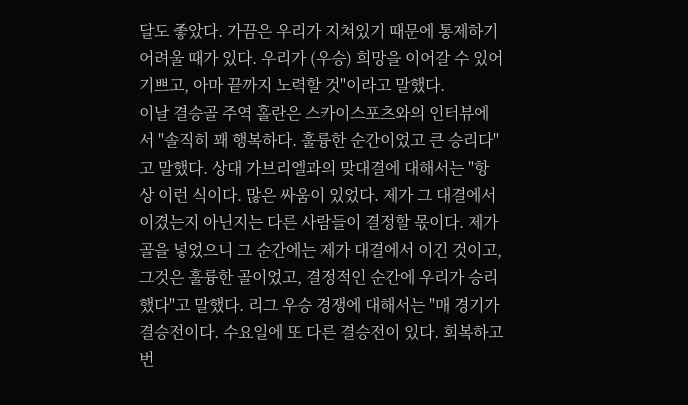달도 좋았다. 가끔은 우리가 지쳐있기 때문에 통제하기 어려울 때가 있다. 우리가 (우승) 희망을 이어갈 수 있어 기쁘고, 아마 끝까지 노력할 것"이라고 말했다.
이날 결승골 주역 홀란은 스카이스포츠와의 인터뷰에서 "솔직히 꽤 행복하다. 훌륭한 순간이었고 큰 승리다"고 말했다. 상대 가브리엘과의 맞대결에 대해서는 "항상 이런 식이다. 많은 싸움이 있었다. 제가 그 대결에서 이겼는지 아닌지는 다른 사람들이 결정할 몫이다. 제가 골을 넣었으니 그 순간에는 제가 대결에서 이긴 것이고, 그것은 훌륭한 골이었고, 결정적인 순간에 우리가 승리했다"고 말했다. 리그 우승 경쟁에 대해서는 "매 경기가 결승전이다. 수요일에 또 다른 결승전이 있다. 회복하고 번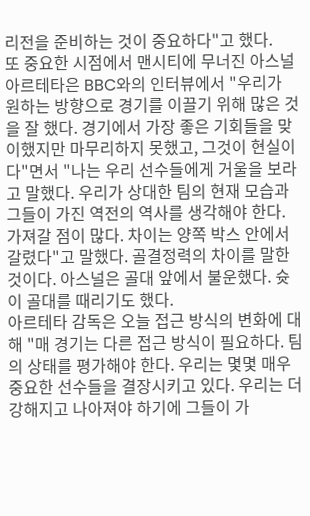리전을 준비하는 것이 중요하다"고 했다.
또 중요한 시점에서 맨시티에 무너진 아스널 아르테타은 BBC와의 인터뷰에서 "우리가 원하는 방향으로 경기를 이끌기 위해 많은 것을 잘 했다. 경기에서 가장 좋은 기회들을 맞이했지만 마무리하지 못했고, 그것이 현실이다"면서 "나는 우리 선수들에게 거울을 보라고 말했다. 우리가 상대한 팀의 현재 모습과 그들이 가진 역전의 역사를 생각해야 한다. 가져갈 점이 많다. 차이는 양쪽 박스 안에서 갈렸다"고 말했다. 골결정력의 차이를 말한 것이다. 아스널은 골대 앞에서 불운했다. 슛이 골대를 때리기도 했다.
아르테타 감독은 오늘 접근 방식의 변화에 대해 "매 경기는 다른 접근 방식이 필요하다. 팀의 상태를 평가해야 한다. 우리는 몇몇 매우 중요한 선수들을 결장시키고 있다. 우리는 더 강해지고 나아져야 하기에 그들이 가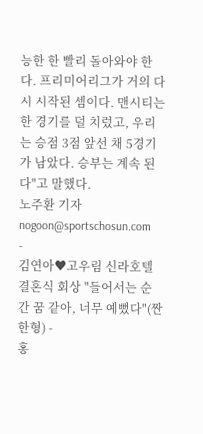능한 한 빨리 돌아와야 한다. 프리미어리그가 거의 다시 시작된 셈이다. 맨시티는 한 경기를 덜 치렀고, 우리는 승점 3점 앞선 채 5경기가 남았다. 승부는 계속 된다"고 말했다.
노주환 기자 nogoon@sportschosun.com
-
김연아♥고우림 신라호텔 결혼식 회상 "들어서는 순간 꿈 같아, 너무 예뻤다"(짠한형) -
홍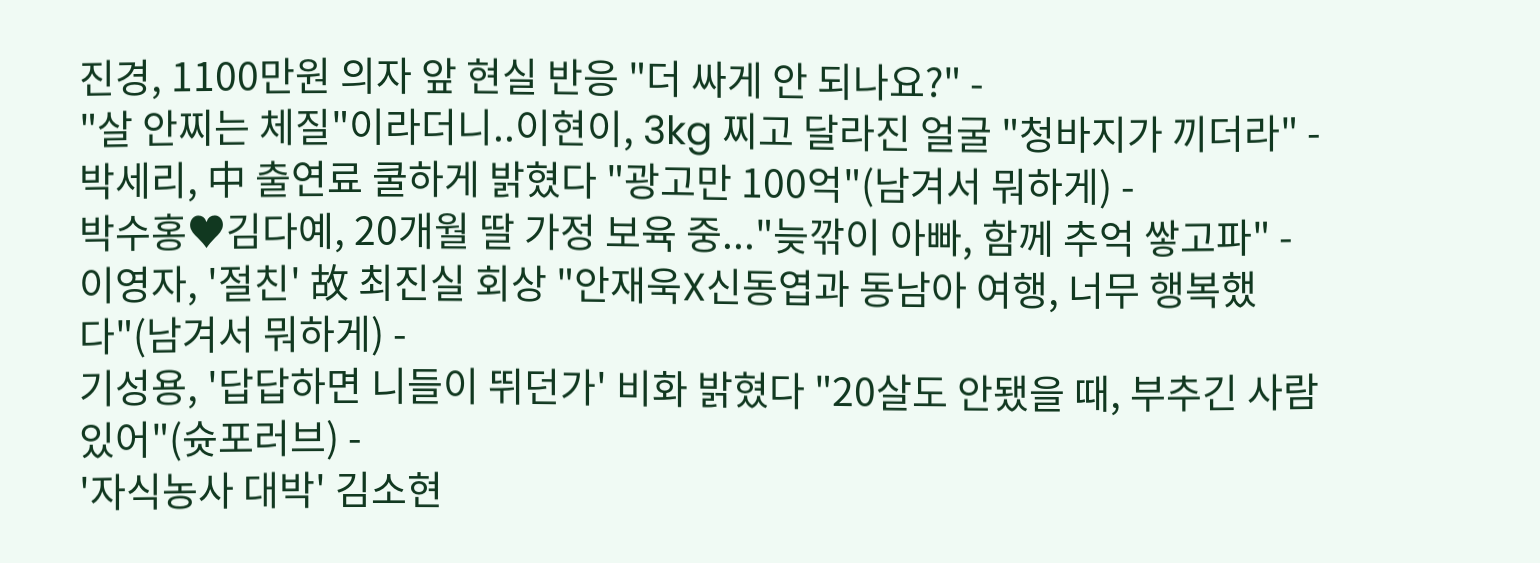진경, 1100만원 의자 앞 현실 반응 "더 싸게 안 되나요?" -
"살 안찌는 체질"이라더니..이현이, 3kg 찌고 달라진 얼굴 "청바지가 끼더라" -
박세리, 中 출연료 쿨하게 밝혔다 "광고만 100억"(남겨서 뭐하게) -
박수홍♥김다예, 20개월 딸 가정 보육 중..."늦깎이 아빠, 함께 추억 쌓고파" -
이영자, '절친' 故 최진실 회상 "안재욱X신동엽과 동남아 여행, 너무 행복했다"(남겨서 뭐하게) -
기성용, '답답하면 니들이 뛰던가' 비화 밝혔다 "20살도 안됐을 때, 부추긴 사람 있어"(슛포러브) -
'자식농사 대박' 김소현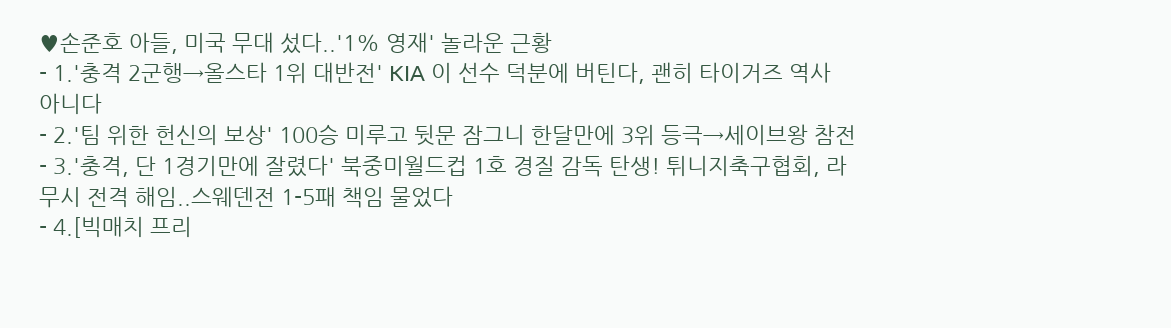♥손준호 아들, 미국 무대 섰다..'1% 영재' 놀라운 근황
- 1.'충격 2군행→올스타 1위 대반전' KIA 이 선수 덕분에 버틴다, 괜히 타이거즈 역사 아니다
- 2.'팀 위한 헌신의 보상' 100승 미루고 뒷문 잠그니 한달만에 3위 등극→세이브왕 참전
- 3.'충격, 단 1경기만에 잘렸다' 북중미월드컵 1호 경질 감독 탄생! 튀니지축구협회, 라무시 전격 해임..스웨덴전 1-5패 책임 물었다
- 4.[빅매치 프리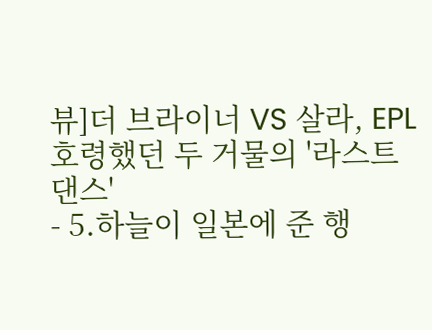뷰]더 브라이너 VS 살라, EPL 호령했던 두 거물의 '라스트 댄스'
- 5.하늘이 일본에 준 행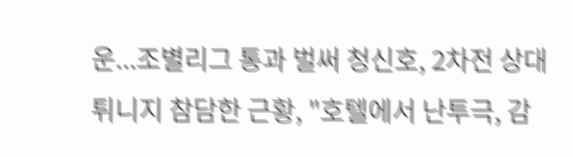운...조별리그 통과 벌써 청신호, 2차전 상대 튀니지 참담한 근황, "호텔에서 난투극, 감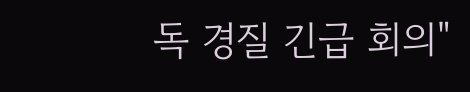독 경질 긴급 회의"